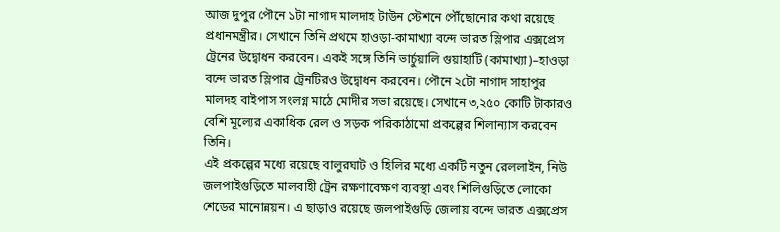আজ দুপুর পৌনে ১টা নাগাদ মালদাহ টাউন স্টেশনে পৌঁছোনোর কথা রয়েছে প্রধানমন্ত্রীর। সেখানে তিনি প্রথমে হাওড়া-কামাখ্যা বন্দে ভারত স্লিপার এক্সপ্রেস ট্রেনের উদ্বোধন করবেন। একই সঙ্গে তিনি ভার্চুয়ালি গুয়াহাটি (কামাখ্যা)–হাওড়া বন্দে ভারত স্লিপার ট্রেনটিরও উদ্বোধন করবেন। পৌনে ২টো নাগাদ সাহাপুর মালদহ বাইপাস সংলগ্ন মাঠে মোদীর সভা রয়েছে। সেখানে ৩,২৫০ কোটি টাকারও বেশি মূল্যের একাধিক রেল ও সড়ক পরিকাঠামো প্রকল্পের শিলান্যাস করবেন তিনি।
এই প্রকল্পের মধ্যে রয়েছে বালুরঘাট ও হিলির মধ্যে একটি নতুন রেললাইন, নিউ জলপাইগুড়িতে মালবাহী ট্রেন রক্ষণাবেক্ষণ ব্যবস্থা এবং শিলিগুড়িতে লোকো শেডের মানোন্নয়ন। এ ছাড়াও রয়েছে জলপাইগুড়ি জেলায় বন্দে ভারত এক্সপ্রেস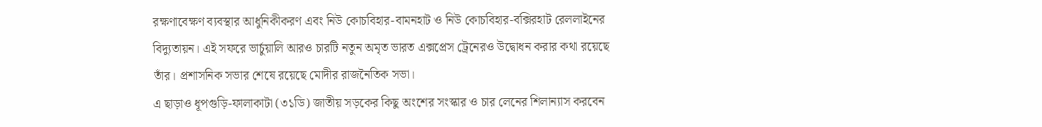রক্ষণাবেক্ষণ ব্যবস্থার আধুনিকীকরণ এবং নিউ কোচবিহার-বামনহাট ও নিউ কোচবিহার-বক্সিরহাট রেললাইনের বিদ্যুতায়ন। এই সফরে ভার্চুয়ালি আরও চারটি নতুন অমৃত ভারত এক্সপ্রেস ট্রেনেরও উদ্বোধন করার কথা রয়েছে তাঁর। প্রশাসনিক সভার শেষে রয়েছে মোদীর রাজনৈতিক সভা।
এ ছাড়াও ধূপগুড়ি-ফালাকাটা (৩১ডি) জাতীয় সড়কের কিছু অংশের সংস্কার ও চার লেনের শিলান্যাস করবেন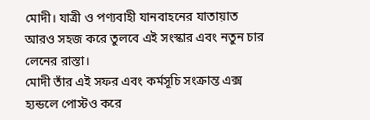মোদী। যাত্রী ও পণ্যবাহী যানবাহনের যাতায়াত আরও সহজ করে তুলবে এই সংস্কার এবং নতুন চার লেনের রাস্তা।
মোদী তাঁর এই সফর এবং কর্মসূচি সংক্রান্ত এক্স হ্যন্ডলে পোস্টও করে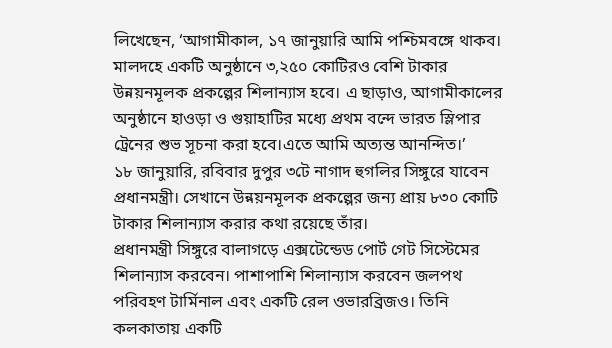লিখেছেন, ‘আগামীকাল, ১৭ জানুয়ারি আমি পশ্চিমবঙ্গে থাকব। মালদহে একটি অনুষ্ঠানে ৩,২৫০ কোটিরও বেশি টাকার উন্নয়নমূলক প্রকল্পের শিলান্যাস হবে। এ ছাড়াও, আগামীকালের অনুষ্ঠানে হাওড়া ও গুয়াহাটির মধ্যে প্রথম বন্দে ভারত স্লিপার ট্রেনের শুভ সূচনা করা হবে।এতে আমি অত্যন্ত আনন্দিত।’
১৮ জানুয়ারি, রবিবার দুপুর ৩টে নাগাদ হুগলির সিঙ্গুরে যাবেন প্রধানমন্ত্রী। সেখানে উন্নয়নমূলক প্রকল্পের জন্য প্রায় ৮৩০ কোটি টাকার শিলান্যাস করার কথা রয়েছে তাঁর।
প্রধানমন্ত্রী সিঙ্গুরে বালাগড়ে এক্সটেন্ডেড পোর্ট গেট সিস্টেমের শিলান্যাস করবেন। পাশাপাশি শিলান্যাস করবেন জলপথ পরিবহণ টার্মিনাল এবং একটি রেল ওভারব্রিজও। তিনি কলকাতায় একটি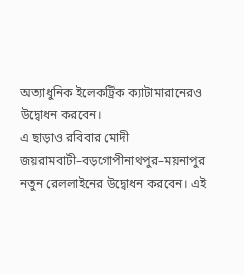অত্যাধুনিক ইলেকট্রিক ক্যাটামারানেরও উদ্বোধন করবেন।
এ ছাড়াও রবিবার মোদী জয়রামবাটী–বড়গোপীনাথপুর–ময়নাপুর নতুন রেললাইনের উদ্বোধন করবেন। এই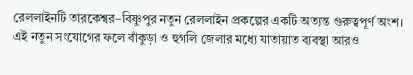রেললাইনটি তারকেশ্বর–বিষ্ণুপুর নতুন রেললাইন প্রকল্পের একটি অত্যন্ত গুরুত্বপূর্ণ অংশ। এই নতুন সংযোগের ফলে বাঁকুড়া ও হুগলি জেলার মধ্যে যাতায়াত ব্যবস্থা আরও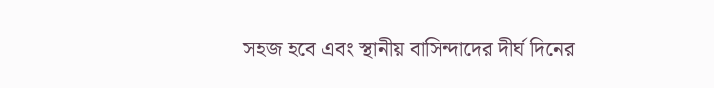সহজ হবে এবং স্থানীয় বাসিন্দাদের দীর্ঘ দিনের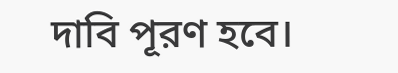দাবি পূরণ হবে।